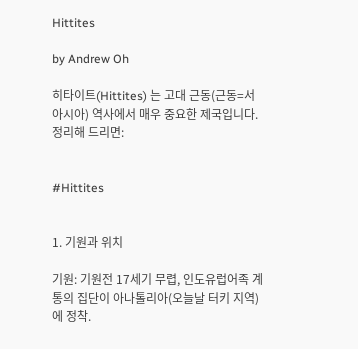Hittites

by Andrew Oh

히타이트(Hittites) 는 고대 근동(근동=서아시아) 역사에서 매우 중요한 제국입니다. 정리해 드리면:


#Hittites


1. 기원과 위치

기원: 기원전 17세기 무렵, 인도유럽어족 계통의 집단이 아나톨리아(오늘날 터키 지역)에 정착.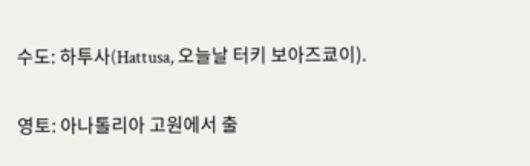수도: 하투사(Hattusa, 오늘날 터키 보아즈쿄이).

영토: 아나톨리아 고원에서 출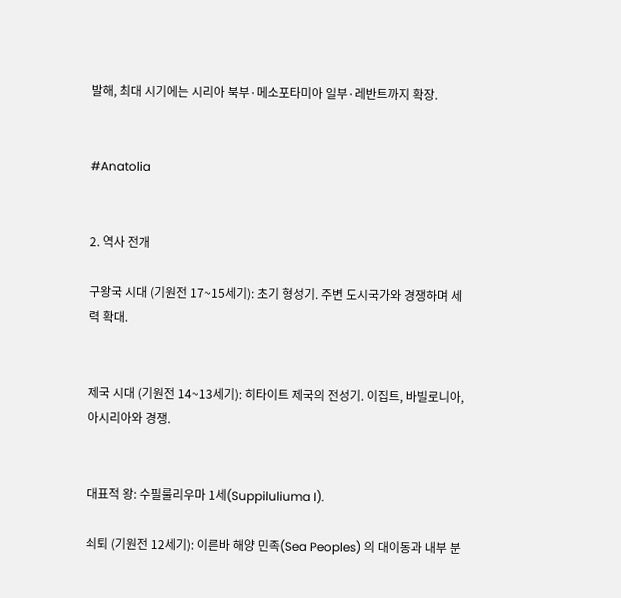발해, 최대 시기에는 시리아 북부·메소포타미아 일부·레반트까지 확장.


#Anatolia


2. 역사 전개

구왕국 시대 (기원전 17~15세기): 초기 형성기. 주변 도시국가와 경쟁하며 세력 확대.


제국 시대 (기원전 14~13세기): 히타이트 제국의 전성기. 이집트, 바빌로니아, 아시리아와 경쟁.


대표적 왕: 수필룰리우마 1세(Suppiluliuma I).

쇠퇴 (기원전 12세기): 이른바 해양 민족(Sea Peoples) 의 대이동과 내부 분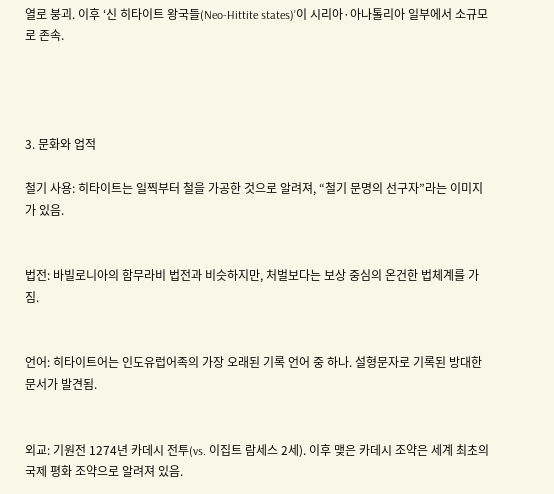열로 붕괴. 이후 ‘신 히타이트 왕국들(Neo-Hittite states)’이 시리아·아나톨리아 일부에서 소규모로 존속.




3. 문화와 업적

철기 사용: 히타이트는 일찍부터 철을 가공한 것으로 알려져, “철기 문명의 선구자”라는 이미지가 있음.


법전: 바빌로니아의 함무라비 법전과 비슷하지만, 처벌보다는 보상 중심의 온건한 법체계를 가짐.


언어: 히타이트어는 인도유럽어족의 가장 오래된 기록 언어 중 하나. 설형문자로 기록된 방대한 문서가 발견됨.


외교: 기원전 1274년 카데시 전투(vs. 이집트 람세스 2세). 이후 맺은 카데시 조약은 세계 최초의 국제 평화 조약으로 알려져 있음.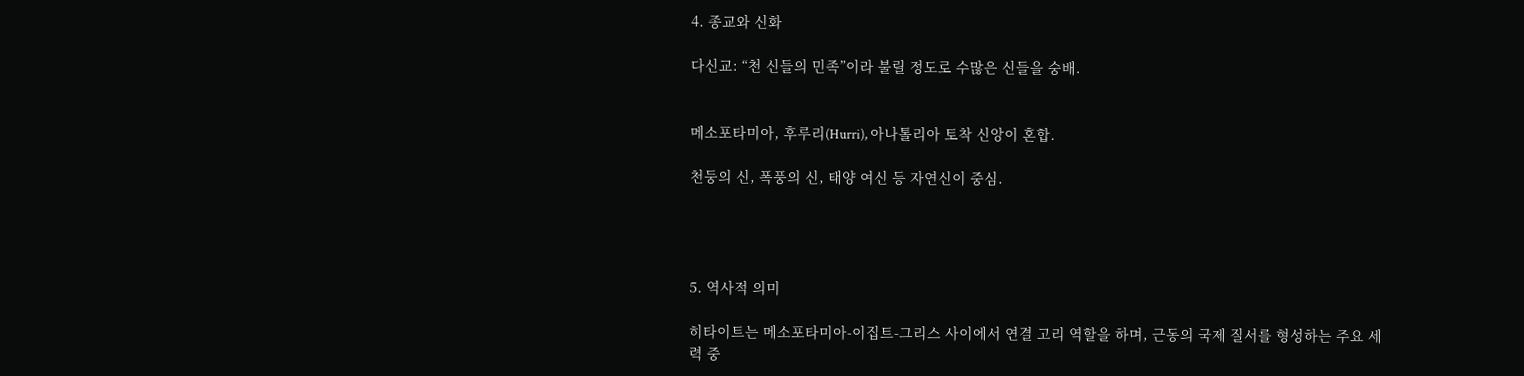4. 종교와 신화

다신교: “천 신들의 민족”이라 불릴 정도로 수많은 신들을 숭배.


메소포타미아, 후루리(Hurri), 아나톨리아 토착 신앙이 혼합.

천둥의 신, 폭풍의 신, 태양 여신 등 자연신이 중심.




5. 역사적 의미

히타이트는 메소포타미아-이집트-그리스 사이에서 연결 고리 역할을 하며, 근동의 국제 질서를 형성하는 주요 세력 중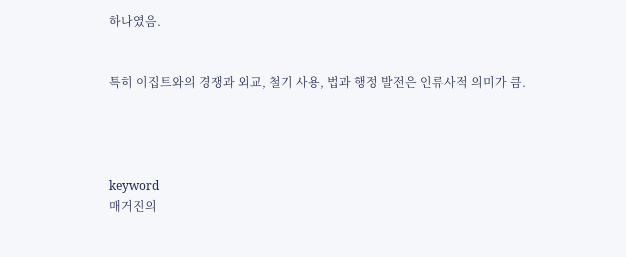하나였음.


특히 이집트와의 경쟁과 외교, 철기 사용, 법과 행정 발전은 인류사적 의미가 큼.




keyword
매거진의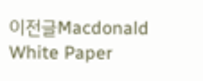이전글Macdonald White Paper